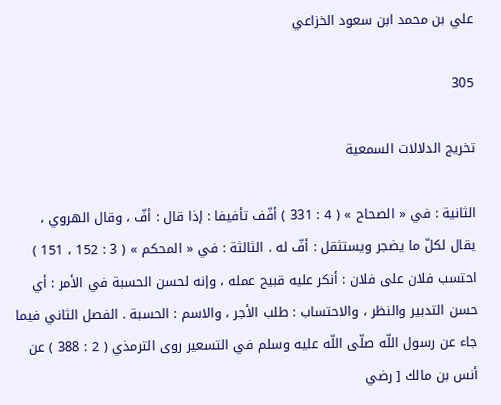علي بن محمد ابن سعود الخزاعي

305

تخريج الدلالات السمعية

الثانية : في « الصحاح » ( 4 : 331 ) أفّف تأفيفا : إذا قال : أفّ ، وقال الهروي ، يقال لكلّ ما يضجر ويستثقل : أفّ له . الثالثة : في « المحكم » ( 3 : 152 ، 151 ) احتسب فلان على فلان : أنكر عليه قبيح عمله ، وإنه لحسن الحسبة في الأمر : أي حسن التدبير والنظر ، والاحتساب : طلب الأجر ، والاسم : الحسبة . الفصل الثاني فيما جاء عن رسول اللّه صلّى اللّه عليه وسلم في التسعير روى الترمذي ( 2 : 388 ) عن أنس بن مالك [ رضي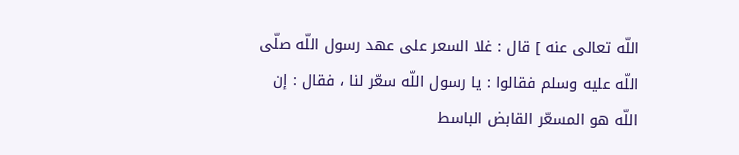اللّه تعالى عنه ] قال : غلا السعر على عهد رسول اللّه صلّى اللّه عليه وسلم فقالوا : يا رسول اللّه سعّر لنا ، فقال : إن اللّه هو المسعّر القابض الباسط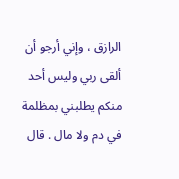الرازق ، وإني أرجو أن ألقى ربي وليس أحد منكم يطلبني بمظلمة في دم ولا مال . قال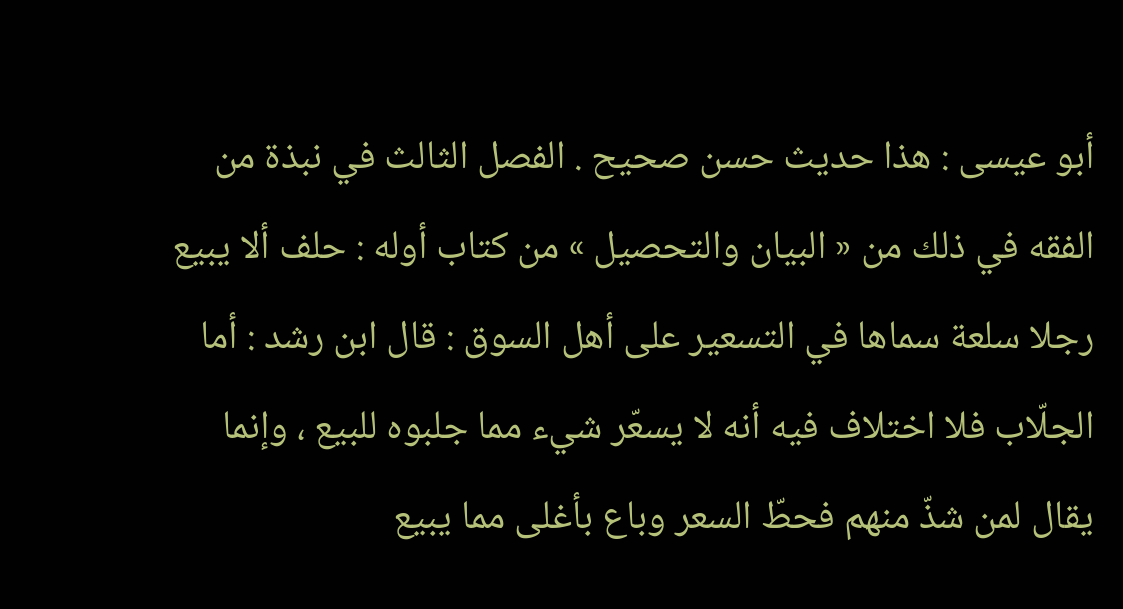أبو عيسى : هذا حديث حسن صحيح . الفصل الثالث في نبذة من الفقه في ذلك من « البيان والتحصيل » من كتاب أوله : حلف ألا يبيع رجلا سلعة سماها في التسعير على أهل السوق : قال ابن رشد : أما الجلّاب فلا اختلاف فيه أنه لا يسعّر شيء مما جلبوه للبيع ، وإنما يقال لمن شذّ منهم فحطّ السعر وباع بأغلى مما يبيع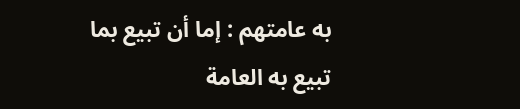به عامتهم : إما أن تبيع بما تبيع به العامة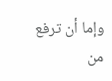وإما أن ترفع من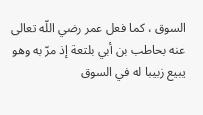السوق ، كما فعل عمر رضي اللّه تعالى عنه بحاطب بن أبي بلتعة إذ مرّ به وهو يبيع زبيبا له في السوق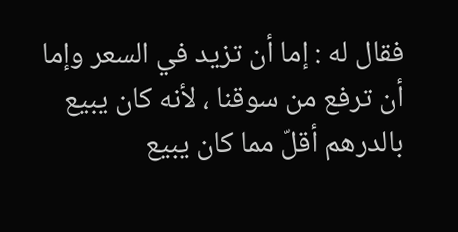فقال له : إما أن تزيد في السعر وإما أن ترفع من سوقنا ، لأنه كان يبيع بالدرهم أقلّ مما كان يبيع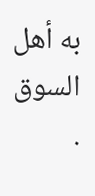به أهل السوق .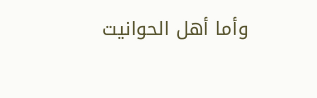وأما أهل الحوانيت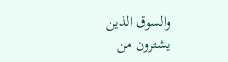والسوق الذين يشترون من